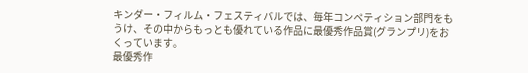キンダー・フィルム・フェスティバルでは、毎年コンペティション部門をもうけ、その中からもっとも優れている作品に最優秀作品賞(グランプリ)をおくっています。
最優秀作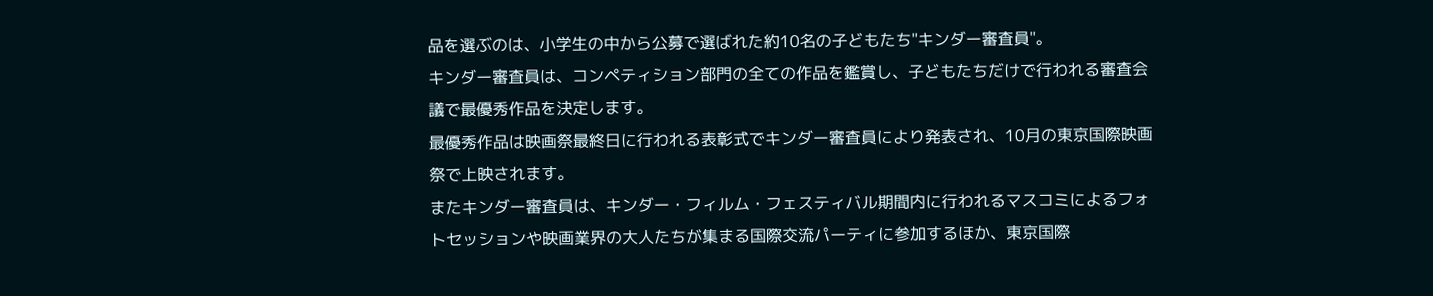品を選ぶのは、小学生の中から公募で選ばれた約10名の子どもたち"キンダー審査員"。
キンダー審査員は、コンペティション部門の全ての作品を鑑賞し、子どもたちだけで行われる審査会議で最優秀作品を決定します。
最優秀作品は映画祭最終日に行われる表彰式でキンダー審査員により発表され、10月の東京国際映画祭で上映されます。
またキンダー審査員は、キンダー・フィルム・フェスティバル期間内に行われるマスコミによるフォトセッションや映画業界の大人たちが集まる国際交流パーティに参加するほか、東京国際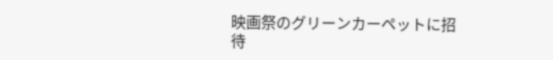映画祭のグリーンカーペットに招待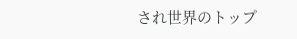され世界のトップ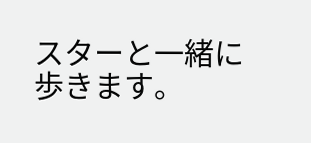スターと一緒に歩きます。